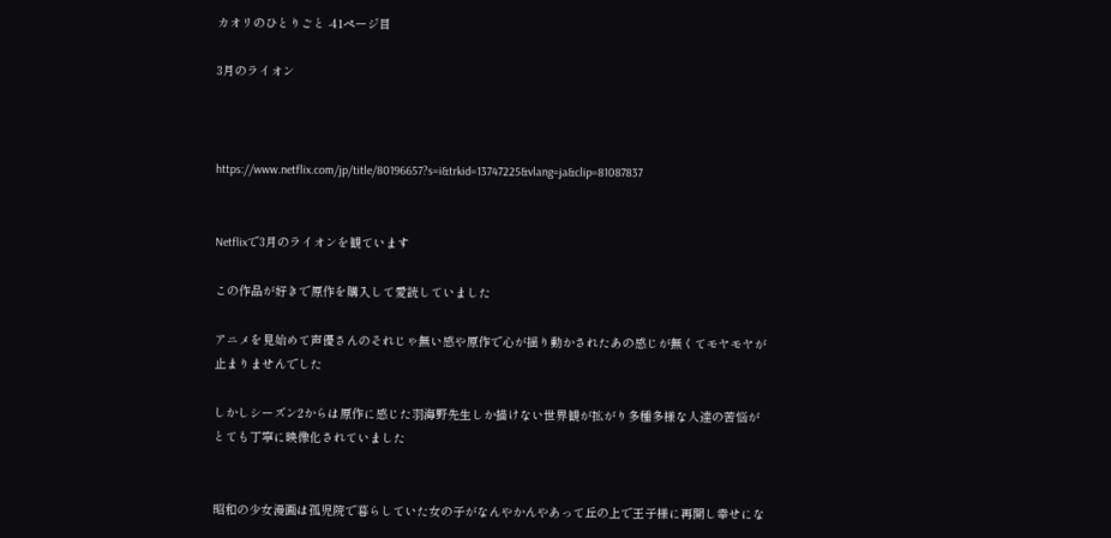カオリのひとりごと -41ページ目

3月のライオン



https://www.netflix.com/jp/title/80196657?s=i&trkid=13747225&vlang=ja&clip=81087837


Netflixで3月のライオンを観ています

この作品が好きで原作を購入して愛読していました

アニメを見始めて声優さんのそれじゃ無い感や原作で心が揺り動かされたあの感じが無くてモヤモヤが止まりませんでした

しかしシーズン2からは原作に感じた羽海野先生しか描けない世界観が拡がり多種多様な人達の苦悩がとても丁寧に映像化されていました


昭和の少女漫画は孤児院で暮らしていた女の子がなんやかんやあって丘の上で王子様に再開し幸せにな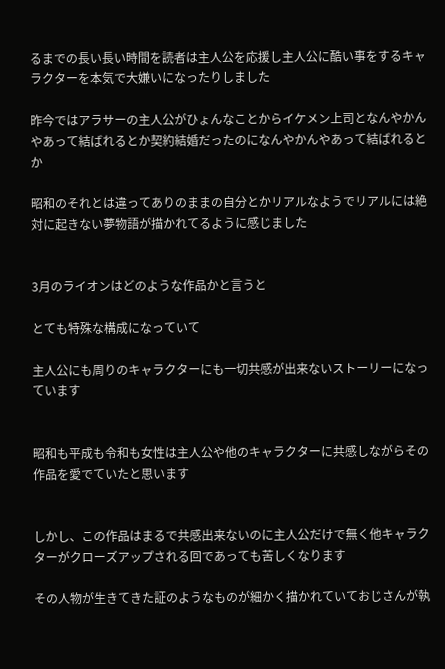るまでの長い長い時間を読者は主人公を応援し主人公に酷い事をするキャラクターを本気で大嫌いになったりしました

昨今ではアラサーの主人公がひょんなことからイケメン上司となんやかんやあって結ばれるとか契約結婚だったのになんやかんやあって結ばれるとか

昭和のそれとは違ってありのままの自分とかリアルなようでリアルには絶対に起きない夢物語が描かれてるように感じました


3月のライオンはどのような作品かと言うと

とても特殊な構成になっていて

主人公にも周りのキャラクターにも一切共感が出来ないストーリーになっています


昭和も平成も令和も女性は主人公や他のキャラクターに共感しながらその作品を愛でていたと思います


しかし、この作品はまるで共感出来ないのに主人公だけで無く他キャラクターがクローズアップされる回であっても苦しくなります

その人物が生きてきた証のようなものが細かく描かれていておじさんが執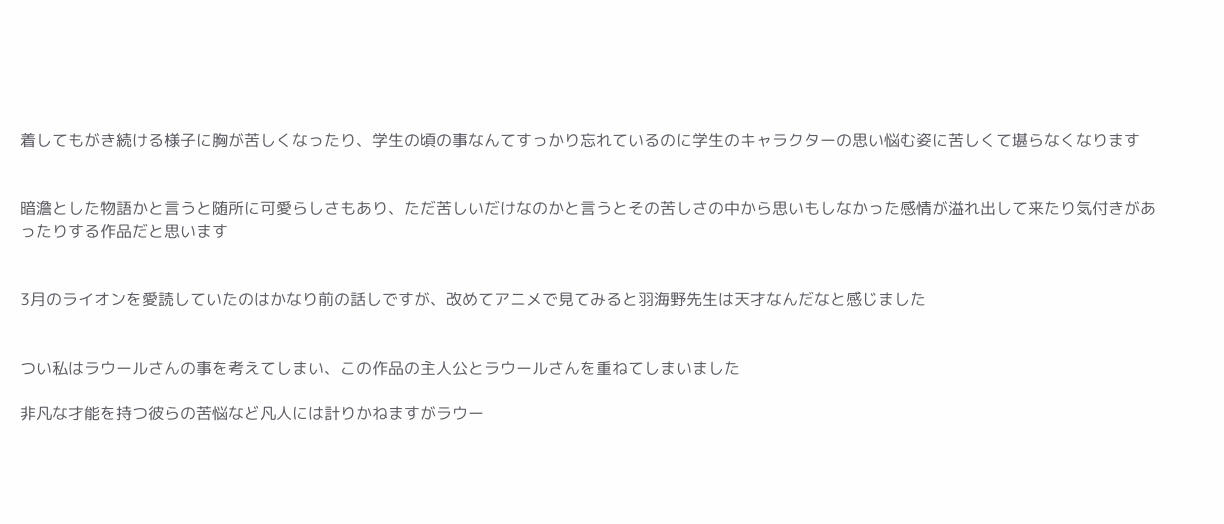着してもがき続ける様子に胸が苦しくなったり、学生の頃の事なんてすっかり忘れているのに学生のキャラクターの思い悩む姿に苦しくて堪らなくなります


暗澹とした物語かと言うと随所に可愛らしさもあり、ただ苦しいだけなのかと言うとその苦しさの中から思いもしなかった感情が溢れ出して来たり気付きがあったりする作品だと思います


3月のライオンを愛読していたのはかなり前の話しですが、改めてアニメで見てみると羽海野先生は天才なんだなと感じました


つい私はラウールさんの事を考えてしまい、この作品の主人公とラウールさんを重ねてしまいました

非凡な才能を持つ彼らの苦悩など凡人には計りかねますがラウー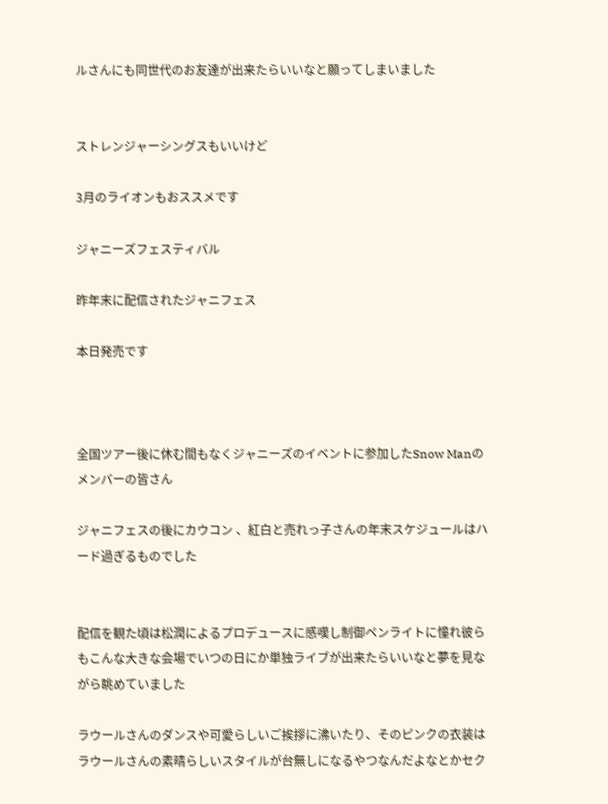ルさんにも同世代のお友達が出来たらいいなと願ってしまいました


ストレンジャーシングスもいいけど

3月のライオンもおススメです

ジャニーズフェスティバル

昨年末に配信されたジャニフェス

本日発売です



全国ツアー後に休む間もなくジャニーズのイベントに参加したSnow Manのメンバーの皆さん

ジャニフェスの後にカウコン 、紅白と売れっ子さんの年末スケジュールはハード過ぎるものでした


配信を観た頃は松潤によるプロデュースに感嘆し制御ペンライトに憧れ彼らもこんな大きな会場でいつの日にか単独ライブが出来たらいいなと夢を見ながら眺めていました

ラウールさんのダンスや可愛らしいご挨拶に沸いたり、そのピンクの衣装はラウールさんの素晴らしいスタイルが台無しになるやつなんだよなとかセク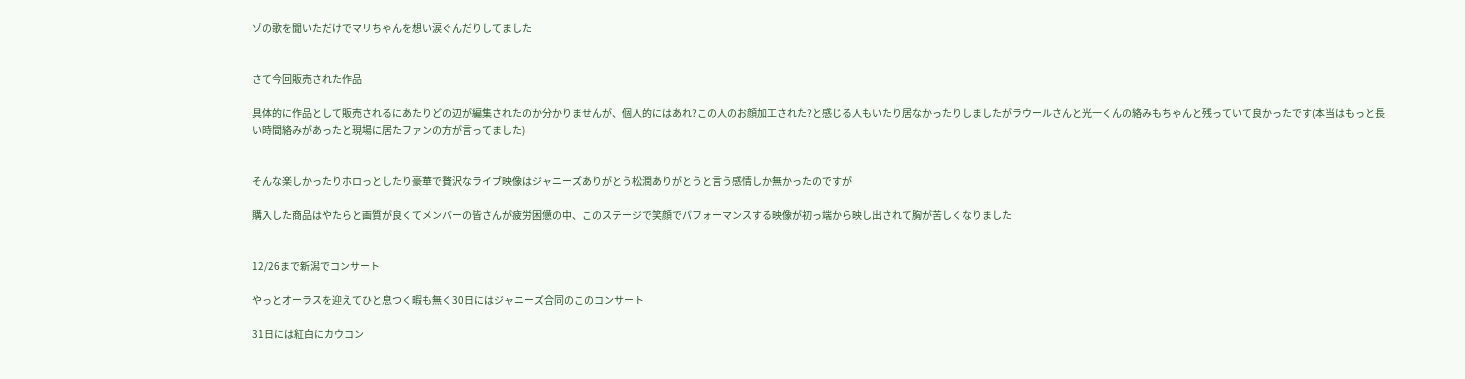ゾの歌を聞いただけでマリちゃんを想い涙ぐんだりしてました


さて今回販売された作品

具体的に作品として販売されるにあたりどの辺が編集されたのか分かりませんが、個人的にはあれ?この人のお顔加工された?と感じる人もいたり居なかったりしましたがラウールさんと光一くんの絡みもちゃんと残っていて良かったです(本当はもっと長い時間絡みがあったと現場に居たファンの方が言ってました)


そんな楽しかったりホロっとしたり豪華で贅沢なライブ映像はジャニーズありがとう松潤ありがとうと言う感情しか無かったのですが

購入した商品はやたらと画質が良くてメンバーの皆さんが疲労困憊の中、このステージで笑顔でパフォーマンスする映像が初っ端から映し出されて胸が苦しくなりました


12/26まで新潟でコンサート

やっとオーラスを迎えてひと息つく暇も無く30日にはジャニーズ合同のこのコンサート

31日には紅白にカウコン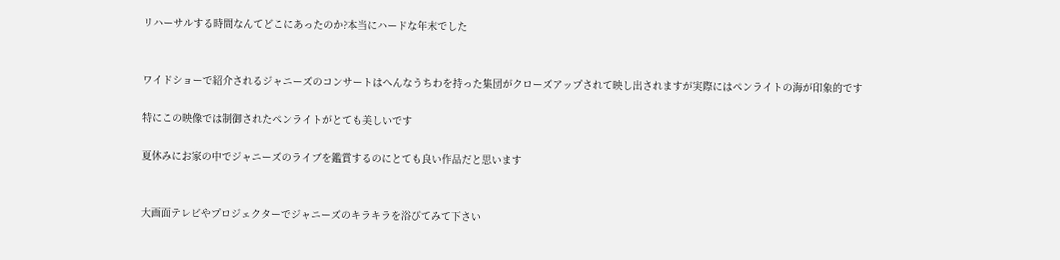リハーサルする時間なんてどこにあったのか?本当にハードな年末でした


ワイドショーで紹介されるジャニーズのコンサートはへんなうちわを持った集団がクローズアップされて映し出されますが実際にはペンライトの海が印象的です

特にこの映像では制御されたペンライトがとても美しいです

夏休みにお家の中でジャニーズのライブを鑑賞するのにとても良い作品だと思います


大画面テレビやプロジェクターでジャニーズのキラキラを浴びてみて下さい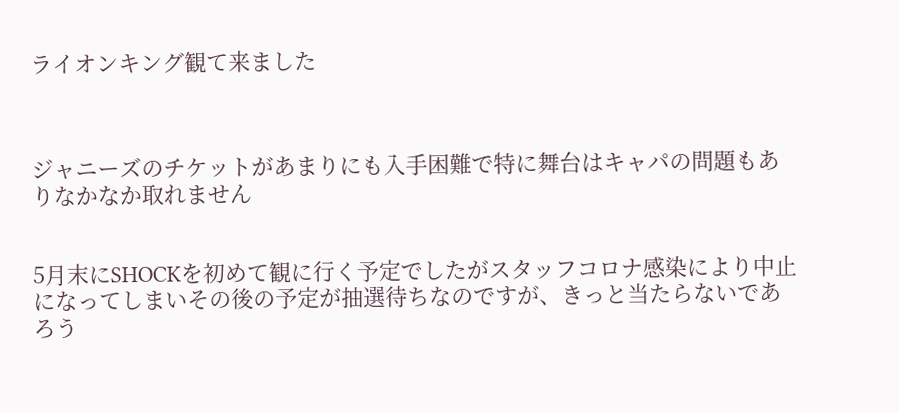ライオンキング観て来ました



ジャニーズのチケットがあまりにも入手困難で特に舞台はキャパの問題もありなかなか取れません


5月末にSHOCKを初めて観に行く予定でしたがスタッフコロナ感染により中止になってしまいその後の予定が抽選待ちなのですが、きっと当たらないであろう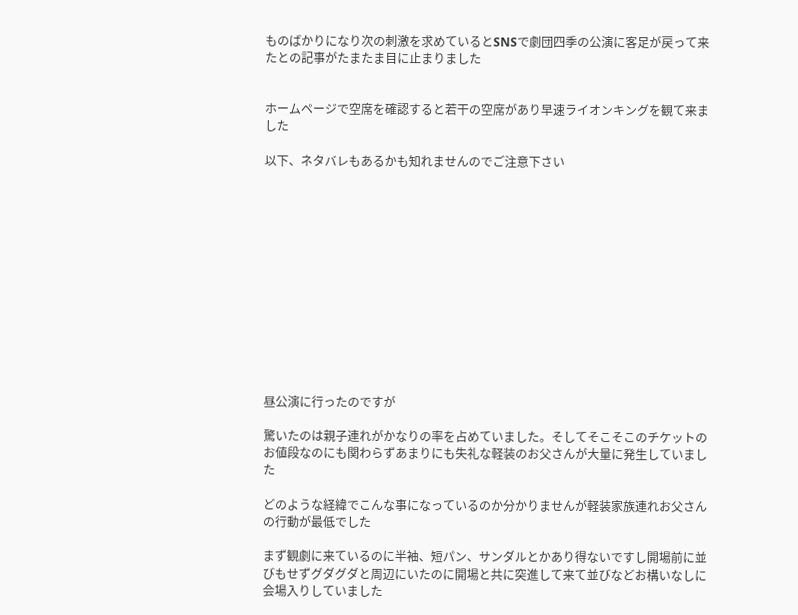ものばかりになり次の刺激を求めているとSNSで劇団四季の公演に客足が戻って来たとの記事がたまたま目に止まりました


ホームページで空席を確認すると若干の空席があり早速ライオンキングを観て来ました

以下、ネタバレもあるかも知れませんのでご注意下さい













昼公演に行ったのですが

驚いたのは親子連れがかなりの率を占めていました。そしてそこそこのチケットのお値段なのにも関わらずあまりにも失礼な軽装のお父さんが大量に発生していました

どのような経緯でこんな事になっているのか分かりませんが軽装家族連れお父さんの行動が最低でした

まず観劇に来ているのに半袖、短パン、サンダルとかあり得ないですし開場前に並びもせずグダグダと周辺にいたのに開場と共に突進して来て並びなどお構いなしに会場入りしていました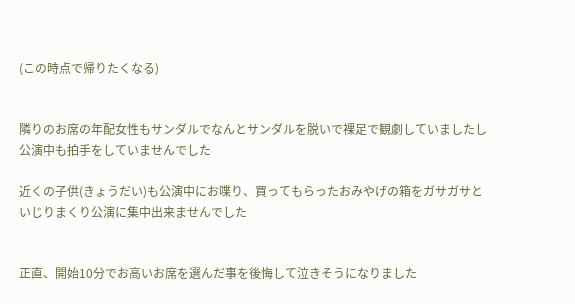(この時点で帰りたくなる)


隣りのお席の年配女性もサンダルでなんとサンダルを脱いで裸足で観劇していましたし公演中も拍手をしていませんでした

近くの子供(きょうだい)も公演中にお喋り、買ってもらったおみやげの箱をガサガサといじりまくり公演に集中出来ませんでした


正直、開始10分でお高いお席を選んだ事を後悔して泣きそうになりました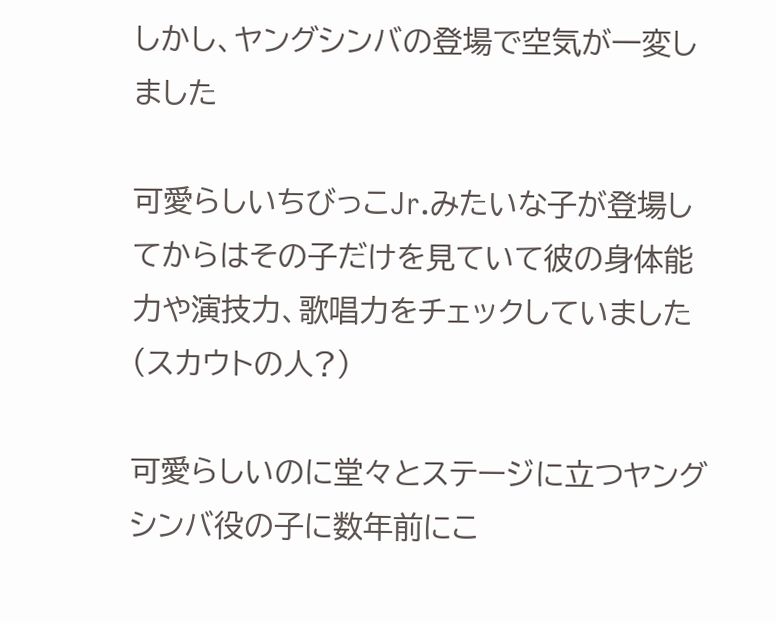しかし、ヤングシンバの登場で空気が一変しました

可愛らしいちびっこJr.みたいな子が登場してからはその子だけを見ていて彼の身体能力や演技力、歌唱力をチェックしていました(スカウトの人?)

可愛らしいのに堂々とステージに立つヤングシンバ役の子に数年前にこ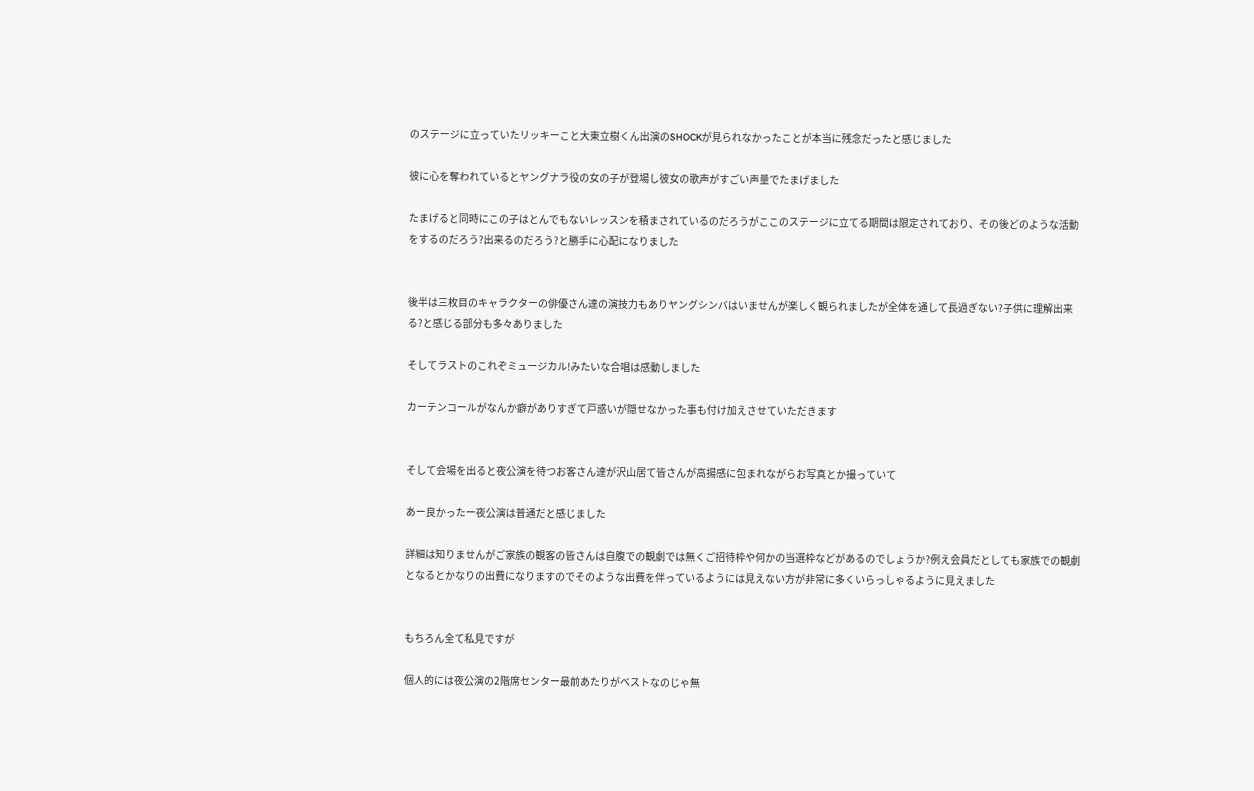のステージに立っていたリッキーこと大東立樹くん出演のSHOCKが見られなかったことが本当に残念だったと感じました

彼に心を奪われているとヤングナラ役の女の子が登場し彼女の歌声がすごい声量でたまげました

たまげると同時にこの子はとんでもないレッスンを積まされているのだろうがここのステージに立てる期間は限定されており、その後どのような活動をするのだろう?出来るのだろう?と勝手に心配になりました


後半は三枚目のキャラクターの俳優さん達の演技力もありヤングシンバはいませんが楽しく観られましたが全体を通して長過ぎない?子供に理解出来る?と感じる部分も多々ありました

そしてラストのこれぞミュージカル!みたいな合唱は感動しました

カーテンコールがなんか癖がありすぎて戸惑いが隠せなかった事も付け加えさせていただきます


そして会場を出ると夜公演を待つお客さん達が沢山居て皆さんが高揚感に包まれながらお写真とか撮っていて

あー良かったー夜公演は普通だと感じました

詳細は知りませんがご家族の観客の皆さんは自腹での観劇では無くご招待枠や何かの当選枠などがあるのでしょうか?例え会員だとしても家族での観劇となるとかなりの出費になりますのでそのような出費を伴っているようには見えない方が非常に多くいらっしゃるように見えました


もちろん全て私見ですが

個人的には夜公演の2階席センター最前あたりがベストなのじゃ無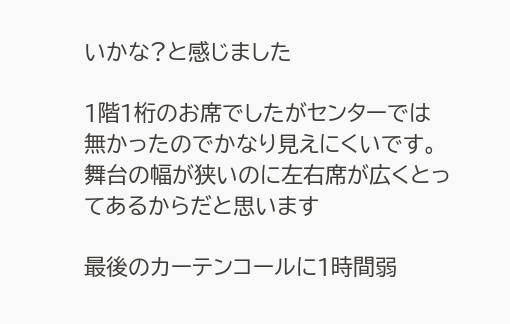いかな?と感じました

1階1桁のお席でしたがセンターでは無かったのでかなり見えにくいです。舞台の幅が狭いのに左右席が広くとってあるからだと思います

最後のカーテンコールに1時間弱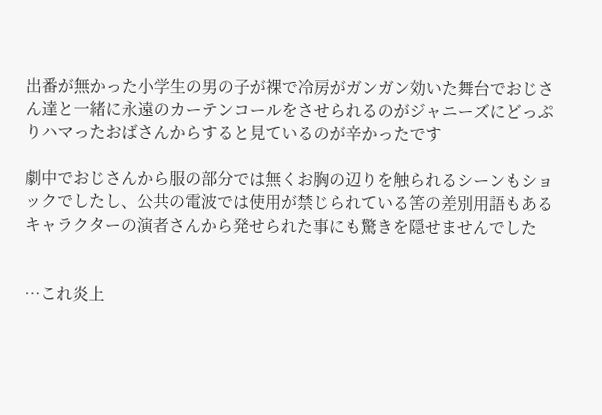出番が無かった小学生の男の子が裸で冷房がガンガン効いた舞台でおじさん達と一緒に永遠のカーテンコールをさせられるのがジャニーズにどっぷりハマったおばさんからすると見ているのが辛かったです

劇中でおじさんから服の部分では無くお胸の辺りを触られるシーンもショックでしたし、公共の電波では使用が禁じられている筈の差別用語もあるキャラクターの演者さんから発せられた事にも驚きを隠せませんでした


…これ炎上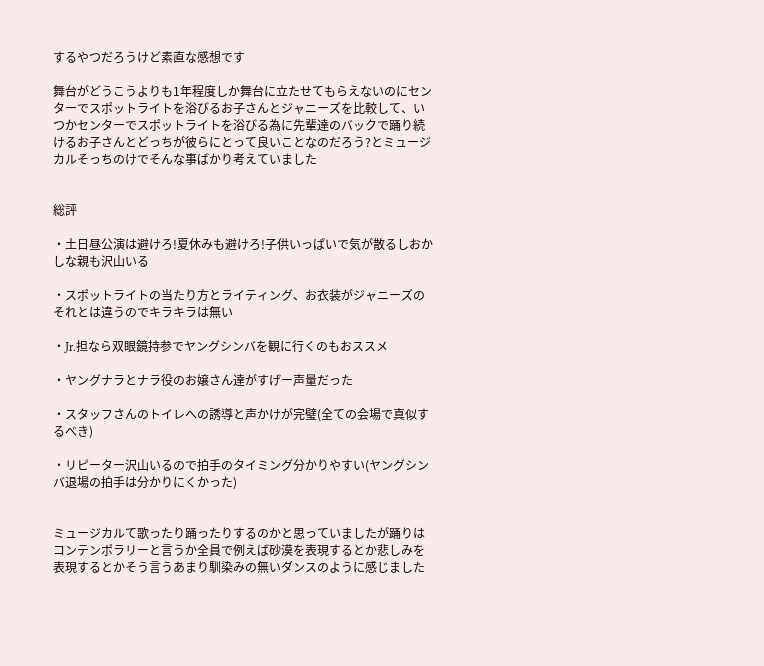するやつだろうけど素直な感想です

舞台がどうこうよりも1年程度しか舞台に立たせてもらえないのにセンターでスポットライトを浴びるお子さんとジャニーズを比較して、いつかセンターでスポットライトを浴びる為に先輩達のバックで踊り続けるお子さんとどっちが彼らにとって良いことなのだろう?とミュージカルそっちのけでそんな事ばかり考えていました


総評

・土日昼公演は避けろ!夏休みも避けろ!子供いっぱいで気が散るしおかしな親も沢山いる

・スポットライトの当たり方とライティング、お衣装がジャニーズのそれとは違うのでキラキラは無い

・Jr.担なら双眼鏡持参でヤングシンバを観に行くのもおススメ

・ヤングナラとナラ役のお嬢さん達がすげー声量だった

・スタッフさんのトイレへの誘導と声かけが完璧(全ての会場で真似するべき)

・リピーター沢山いるので拍手のタイミング分かりやすい(ヤングシンバ退場の拍手は分かりにくかった)


ミュージカルて歌ったり踊ったりするのかと思っていましたが踊りはコンテンポラリーと言うか全員で例えば砂漠を表現するとか悲しみを表現するとかそう言うあまり馴染みの無いダンスのように感じました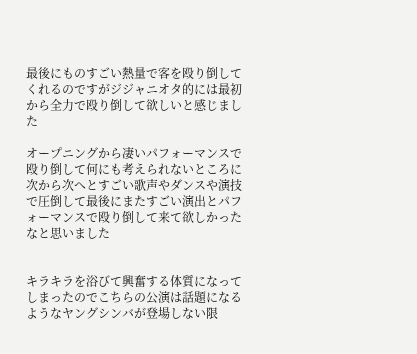最後にものすごい熱量で客を殴り倒してくれるのですがジジャニオタ的には最初から全力で殴り倒して欲しいと感じました

オープニングから凄いパフォーマンスで殴り倒して何にも考えられないところに次から次へとすごい歌声やダンスや演技で圧倒して最後にまたすごい演出とパフォーマンスで殴り倒して来て欲しかったなと思いました


キラキラを浴びて興奮する体質になってしまったのでこちらの公演は話題になるようなヤングシンバが登場しない限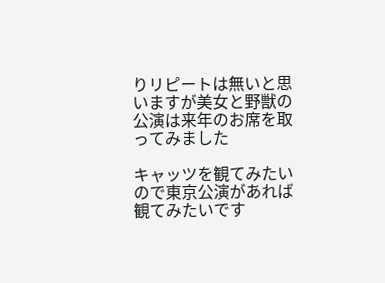りリピートは無いと思いますが美女と野獣の公演は来年のお席を取ってみました

キャッツを観てみたいので東京公演があれば観てみたいです